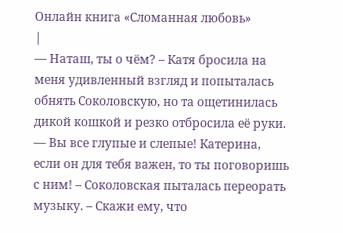Онлайн книга «Сломанная любовь»
|
— Наташ, ты о чём? – Катя бросила на меня удивленный взгляд и попыталась обнять Соколовскую, но та ощетинилась дикой кошкой и резко отбросила её руки. — Вы все глупые и слепые! Катерина, если он для тебя важен, то ты поговоришь с ним! – Соколовская пыталась переорать музыку. – Скажи ему, что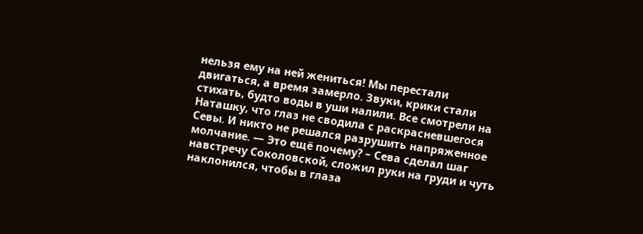нельзя ему на ней жениться! Мы перестали двигаться, а время замерло. Звуки, крики стали стихать, будто воды в уши налили. Все смотрели на Наташку, что глаз не сводила с раскрасневшегося Севы. И никто не решался разрушить напряженное молчание. — Это ещё почему? – Сева сделал шаг навстречу Соколовской, сложил руки на груди и чуть наклонился, чтобы в глаза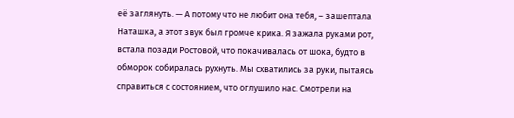её заглянуть. — А потому что не любит она тебя, – зашептала Наташка, а этот звук был громче крика. Я зажала руками рот, встала позади Ростовой, что покачивалась от шока, будто в обморок собиралась рухнуть. Мы схватились за руки, пытаясь справиться с состоянием, что оглушило нас. Смотрели на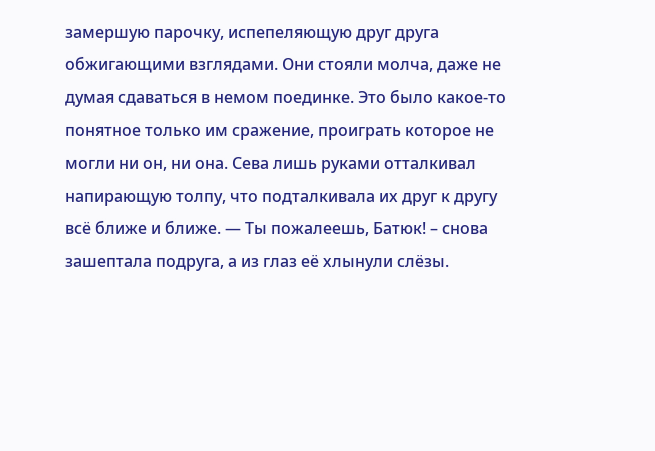замершую парочку, испепеляющую друг друга обжигающими взглядами. Они стояли молча, даже не думая сдаваться в немом поединке. Это было какое-то понятное только им сражение, проиграть которое не могли ни он, ни она. Сева лишь руками отталкивал напирающую толпу, что подталкивала их друг к другу всё ближе и ближе. — Ты пожалеешь, Батюк! – снова зашептала подруга, а из глаз её хлынули слёзы.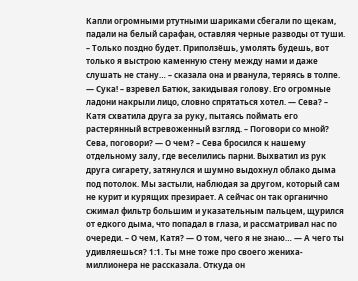Капли огромными ртутными шариками сбегали по щекам, падали на белый сарафан, оставляя черные разводы от туши. – Только поздно будет. Приползёшь, умолять будешь, вот только я выстрою каменную стену между нами и даже слушать не стану… – сказала она и рванула, теряясь в толпе. — Сука! – взревел Батюк, закидывая голову. Его огромные ладони накрыли лицо, словно спрятаться хотел. — Сева? – Катя схватила друга за руку, пытаясь поймать его растерянный встревоженный взгляд. – Поговори со мной? Сева, поговори? — О чем? – Сева бросился к нашему отдельному залу, где веселились парни. Выхватил из рук друга сигарету, затянулся и шумно выдохнул облако дыма под потолок. Мы застыли, наблюдая за другом, который сам не курит и курящих презирает. А сейчас он так органично сжимал фильтр большим и указательным пальцем, щурился от едкого дыма, что попадал в глаза, и рассматривал нас по очереди. – О чем, Катя? — О том, чего я не знаю… — А чего ты удивляешься? 1:1. Ты мне тоже про своего жениха-миллионера не рассказала. Откуда он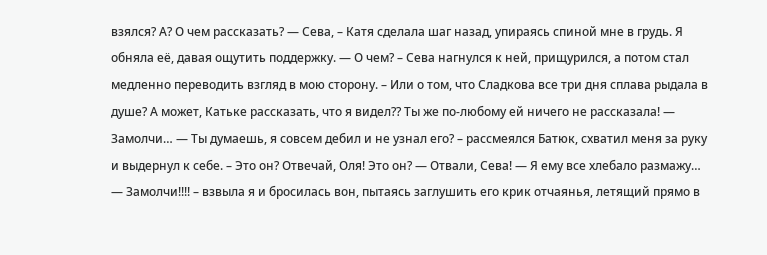взялся? А? О чем рассказать? — Сева, – Катя сделала шаг назад, упираясь спиной мне в грудь. Я обняла её, давая ощутить поддержку. — О чем? – Сева нагнулся к ней, прищурился, а потом стал медленно переводить взгляд в мою сторону. – Или о том, что Сладкова все три дня сплава рыдала в душе? А может, Катьке рассказать, что я видел?? Ты же по-любому ей ничего не рассказала! — Замолчи… — Ты думаешь, я совсем дебил и не узнал его? – рассмеялся Батюк, схватил меня за руку и выдернул к себе. – Это он? Отвечай, Оля! Это он? — Отвали, Сева! — Я ему все хлебало размажу… — Замолчи!!!! – взвыла я и бросилась вон, пытаясь заглушить его крик отчаянья, летящий прямо в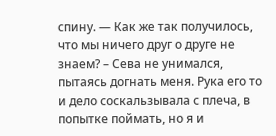спину. — Как же так получилось, что мы ничего друг о друге не знаем? – Сева не унимался, пытаясь догнать меня. Рука его то и дело соскальзывала с плеча, в попытке поймать, но я и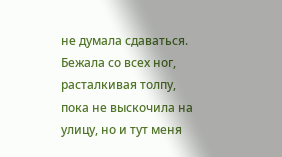не думала сдаваться. Бежала со всех ног, расталкивая толпу, пока не выскочила на улицу, но и тут меня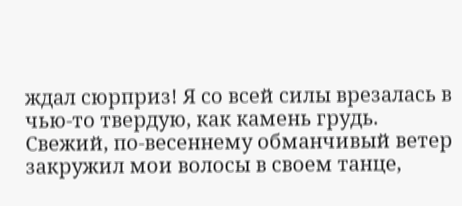ждал сюрприз! Я со всей силы врезалась в чью-то твердую, как камень грудь. Свежий, по-весеннему обманчивый ветер закружил мои волосы в своем танце,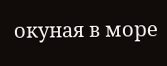окуная в море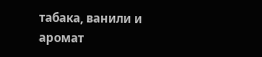табака, ванили и аромат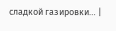сладкой газировки… |